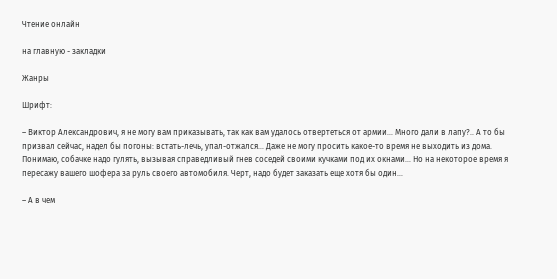Чтение онлайн

на главную - закладки

Жанры

Шрифт:

– Виктор Александрович, я не могу вам приказывать, так как вам удалось отвертеться от армии… Много дали в лапу?.. А то бы призвал сейчас, надел бы погоны: встать-лечь, упал-отжался… Даже не могу просить какое-то время не выходить из дома. Понимаю, собачке надо гулять, вызывая справедливый гнев соседей своими кучками под их окнами… Но на некоторое время я пересажу вашего шофера за руль своего автомобиля. Черт, надо будет заказать еще хотя бы один…

– А в чем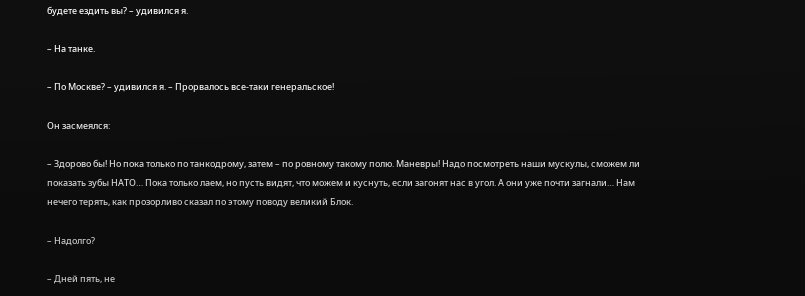будете ездить вы? – удивился я.

– На танке.

– По Москве? – удивился я. – Прорвалось все-таки генеральское!

Он засмеялся:

– Здорово бы! Но пока только по танкодрому, затем – по ровному такому полю. Маневры! Надо посмотреть наши мускулы, сможем ли показать зубы НАТО… Пока только лаем, но пусть видят, что можем и куснуть, если загонят нас в угол. А они уже почти загнали… Нам нечего терять, как прозорливо сказал по этому поводу великий Блок.

– Надолго?

– Дней пять, не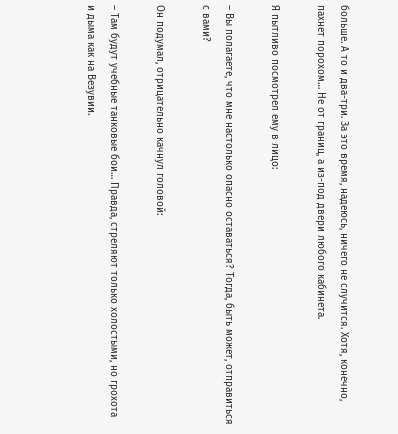больше. А то и два-три. За это время, надеюсь, ничего не случится. Хотя, конечно, пахнет порохом… Не от границ, а из-под двери любого кабинета.

Я пытливо посмотрел ему в лицо:

– Вы полагаете, что мне настолько опасно оставаться? Тогда, быть может, отправиться с вами?

Он подумал, отрицательно качнул головой:

– Там будут учебные танковые бои… Правда, стреляют только холостыми, но грохота и дыма как на Везувии.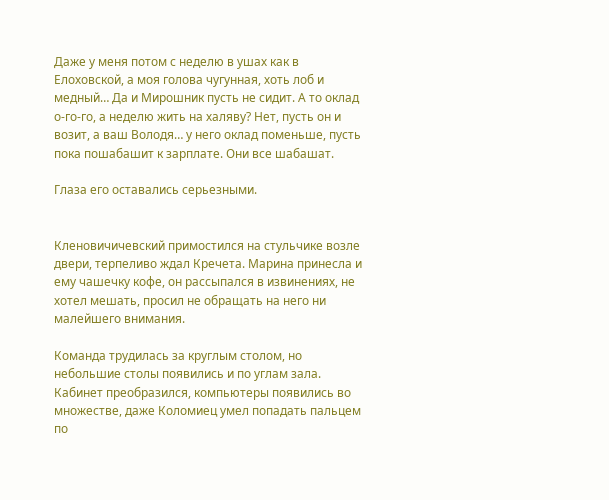Даже у меня потом с неделю в ушах как в Елоховской, а моя голова чугунная, хоть лоб и медный… Да и Мирошник пусть не сидит. А то оклад о-го-го, а неделю жить на халяву? Нет, пусть он и возит, а ваш Володя… у него оклад поменьше, пусть пока пошабашит к зарплате. Они все шабашат.

Глаза его оставались серьезными.


Кленовичичевский примостился на стульчике возле двери, терпеливо ждал Кречета. Марина принесла и ему чашечку кофе, он рассыпался в извинениях, не хотел мешать, просил не обращать на него ни малейшего внимания.

Команда трудилась за круглым столом, но небольшие столы появились и по углам зала. Кабинет преобразился, компьютеры появились во множестве, даже Коломиец умел попадать пальцем по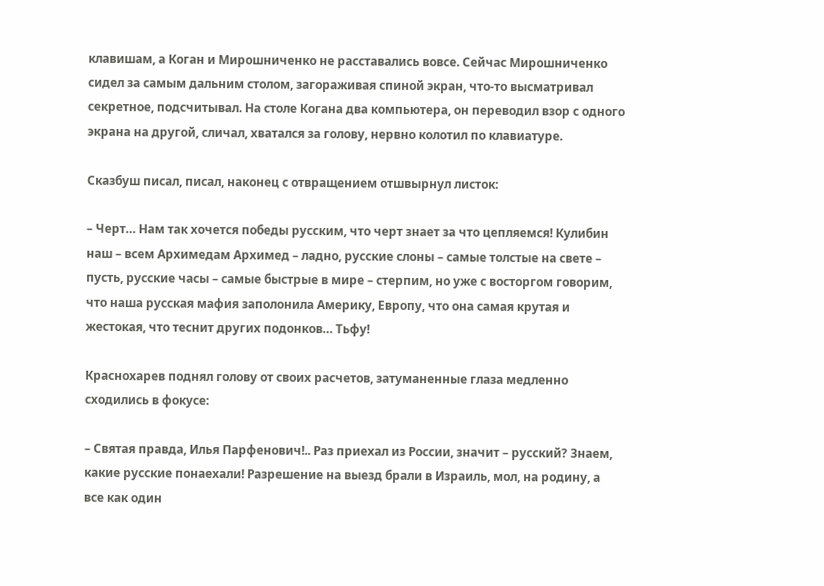клавишам, а Коган и Мирошниченко не расставались вовсе. Сейчас Мирошниченко сидел за самым дальним столом, загораживая спиной экран, что-то высматривал секретное, подсчитывал. На столе Когана два компьютера, он переводил взор с одного экрана на другой, сличал, хватался за голову, нервно колотил по клавиатуре.

Сказбуш писал, писал, наконец с отвращением отшвырнул листок:

– Черт… Нам так хочется победы русским, что черт знает за что цепляемся! Кулибин наш – всем Архимедам Архимед – ладно, русские слоны – самые толстые на свете – пусть, русские часы – самые быстрые в мире – стерпим, но уже с восторгом говорим, что наша русская мафия заполонила Америку, Европу, что она самая крутая и жестокая, что теснит других подонков… Тьфу!

Краснохарев поднял голову от своих расчетов, затуманенные глаза медленно сходились в фокусе:

– Святая правда, Илья Парфенович!.. Раз приехал из России, значит – русский? Знаем, какие русские понаехали! Разрешение на выезд брали в Израиль, мол, на родину, а все как один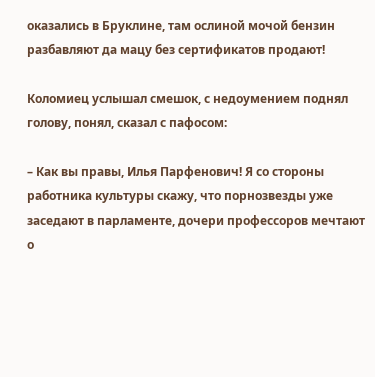оказались в Бруклине, там ослиной мочой бензин разбавляют да мацу без сертификатов продают!

Коломиец услышал смешок, с недоумением поднял голову, понял, сказал с пафосом:

– Как вы правы, Илья Парфенович! Я со стороны работника культуры скажу, что порнозвезды уже заседают в парламенте, дочери профессоров мечтают о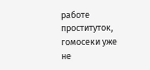работе проституток, гомосеки уже не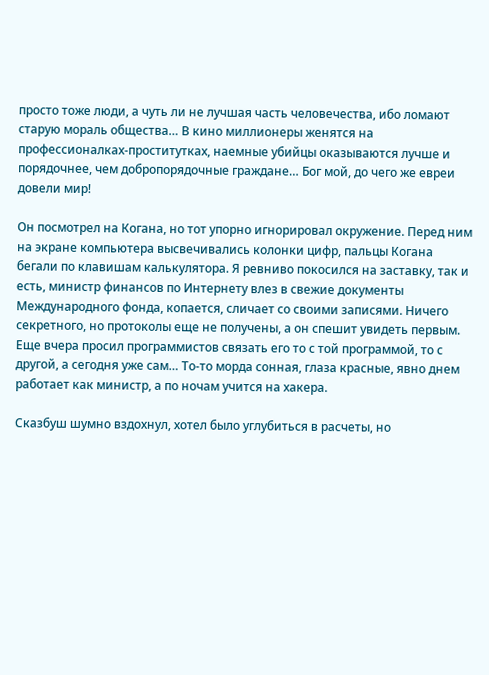просто тоже люди, а чуть ли не лучшая часть человечества, ибо ломают старую мораль общества… В кино миллионеры женятся на профессионалках-проститутках, наемные убийцы оказываются лучше и порядочнее, чем добропорядочные граждане… Бог мой, до чего же евреи довели мир!

Он посмотрел на Когана, но тот упорно игнорировал окружение. Перед ним на экране компьютера высвечивались колонки цифр, пальцы Когана бегали по клавишам калькулятора. Я ревниво покосился на заставку, так и есть, министр финансов по Интернету влез в свежие документы Международного фонда, копается, сличает со своими записями. Ничего секретного, но протоколы еще не получены, а он спешит увидеть первым. Еще вчера просил программистов связать его то с той программой, то с другой, а сегодня уже сам… То-то морда сонная, глаза красные, явно днем работает как министр, а по ночам учится на хакера.

Сказбуш шумно вздохнул, хотел было углубиться в расчеты, но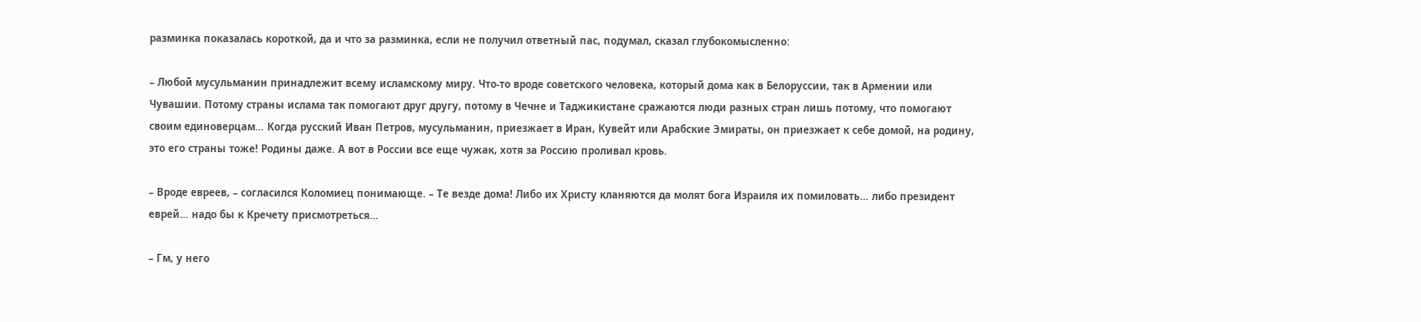разминка показалась короткой, да и что за разминка, если не получил ответный пас, подумал, сказал глубокомысленно:

– Любой мусульманин принадлежит всему исламскому миру. Что-то вроде советского человека, который дома как в Белоруссии, так в Армении или Чувашии. Потому страны ислама так помогают друг другу, потому в Чечне и Таджикистане сражаются люди разных стран лишь потому, что помогают своим единоверцам… Когда русский Иван Петров, мусульманин, приезжает в Иран, Кувейт или Арабские Эмираты, он приезжает к себе домой, на родину, это его страны тоже! Родины даже. А вот в России все еще чужак, хотя за Россию проливал кровь.

– Вроде евреев, – согласился Коломиец понимающе. – Те везде дома! Либо их Христу кланяются да молят бога Израиля их помиловать… либо президент еврей… надо бы к Кречету присмотреться…

– Гм, у него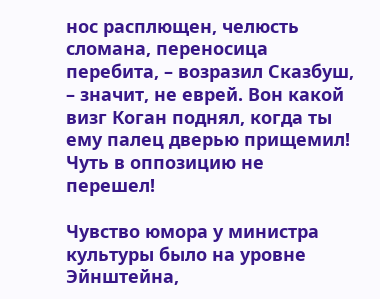нос расплющен, челюсть сломана, переносица перебита, – возразил Сказбуш, – значит, не еврей. Вон какой визг Коган поднял, когда ты ему палец дверью прищемил! Чуть в оппозицию не перешел!

Чувство юмора у министра культуры было на уровне Эйнштейна,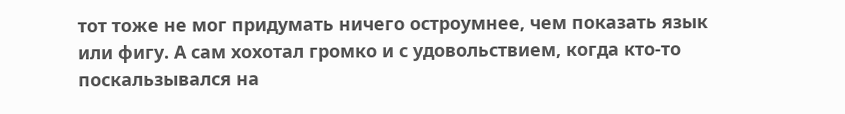тот тоже не мог придумать ничего остроумнее, чем показать язык или фигу. А сам хохотал громко и с удовольствием, когда кто-то поскальзывался на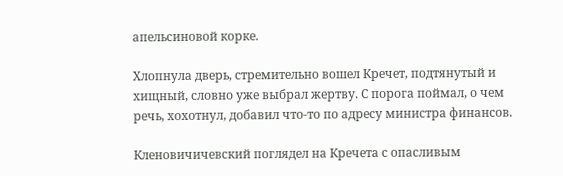апельсиновой корке.

Хлопнула дверь, стремительно вошел Кречет, подтянутый и хищный, словно уже выбрал жертву. С порога поймал, о чем речь, хохотнул, добавил что-то по адресу министра финансов.

Кленовичичевский поглядел на Кречета с опасливым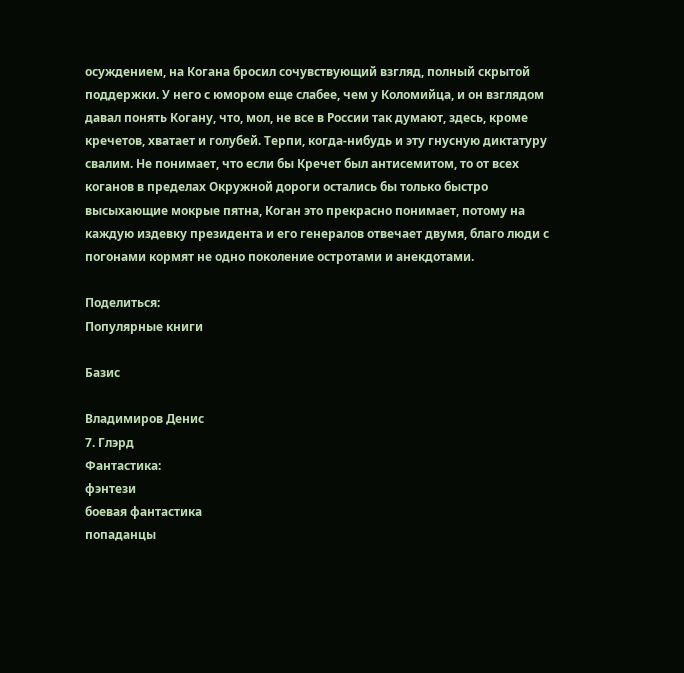осуждением, на Когана бросил сочувствующий взгляд, полный скрытой поддержки. У него с юмором еще слабее, чем у Коломийца, и он взглядом давал понять Когану, что, мол, не все в России так думают, здесь, кроме кречетов, хватает и голубей. Терпи, когда-нибудь и эту гнусную диктатуру свалим. Не понимает, что если бы Кречет был антисемитом, то от всех коганов в пределах Окружной дороги остались бы только быстро высыхающие мокрые пятна, Коган это прекрасно понимает, потому на каждую издевку президента и его генералов отвечает двумя, благо люди с погонами кормят не одно поколение остротами и анекдотами.

Поделиться:
Популярные книги

Базис

Владимиров Денис
7. Глэрд
Фантастика:
фэнтези
боевая фантастика
попаданцы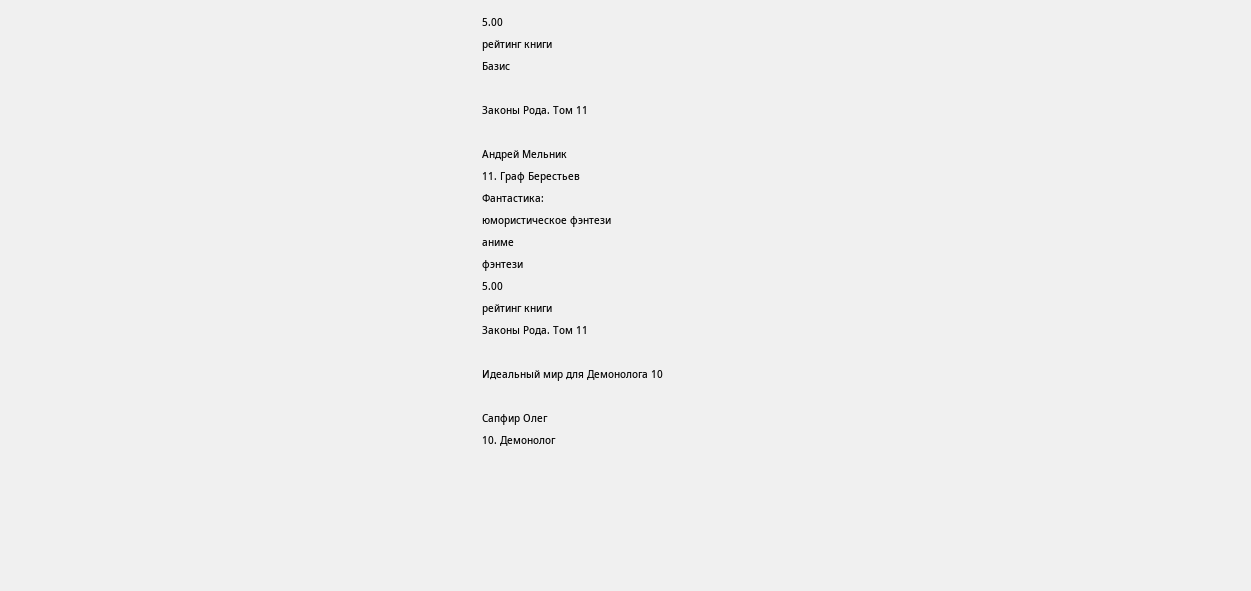5.00
рейтинг книги
Базис

Законы Рода. Том 11

Андрей Мельник
11. Граф Берестьев
Фантастика:
юмористическое фэнтези
аниме
фэнтези
5.00
рейтинг книги
Законы Рода. Том 11

Идеальный мир для Демонолога 10

Сапфир Олег
10. Демонолог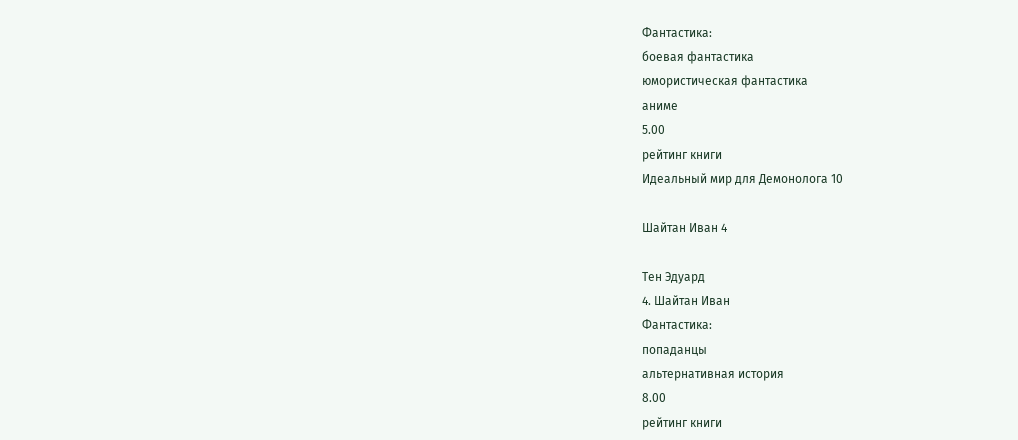Фантастика:
боевая фантастика
юмористическая фантастика
аниме
5.00
рейтинг книги
Идеальный мир для Демонолога 10

Шайтан Иван 4

Тен Эдуард
4. Шайтан Иван
Фантастика:
попаданцы
альтернативная история
8.00
рейтинг книги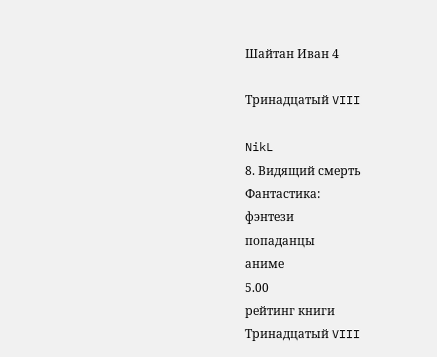Шайтан Иван 4

Тринадцатый VIII

NikL
8. Видящий смерть
Фантастика:
фэнтези
попаданцы
аниме
5.00
рейтинг книги
Тринадцатый VIII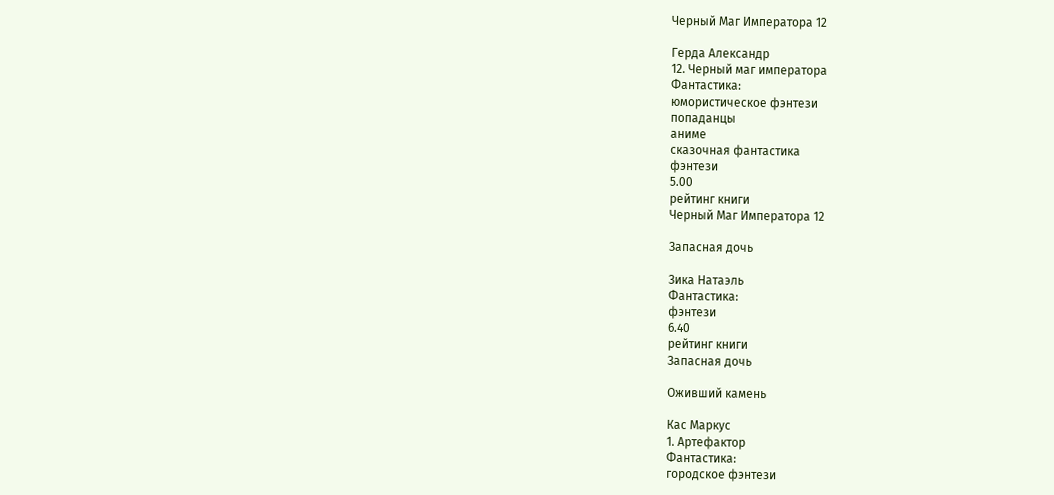Черный Маг Императора 12

Герда Александр
12. Черный маг императора
Фантастика:
юмористическое фэнтези
попаданцы
аниме
сказочная фантастика
фэнтези
5.00
рейтинг книги
Черный Маг Императора 12

Запасная дочь

Зика Натаэль
Фантастика:
фэнтези
6.40
рейтинг книги
Запасная дочь

Оживший камень

Кас Маркус
1. Артефактор
Фантастика:
городское фэнтези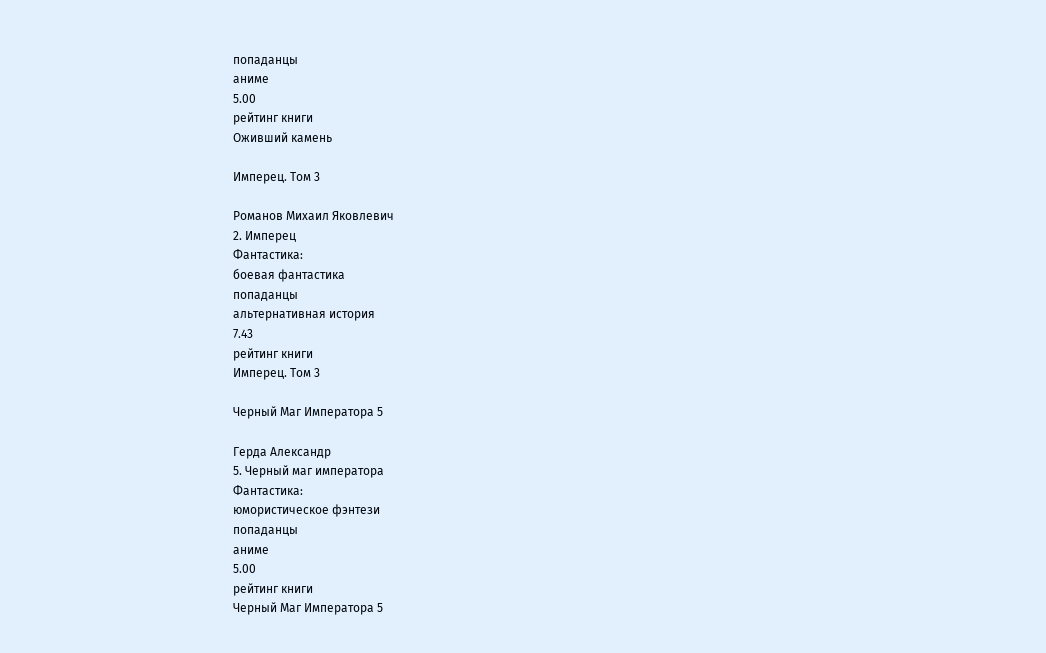попаданцы
аниме
5.00
рейтинг книги
Оживший камень

Имперец. Том 3

Романов Михаил Яковлевич
2. Имперец
Фантастика:
боевая фантастика
попаданцы
альтернативная история
7.43
рейтинг книги
Имперец. Том 3

Черный Маг Императора 5

Герда Александр
5. Черный маг императора
Фантастика:
юмористическое фэнтези
попаданцы
аниме
5.00
рейтинг книги
Черный Маг Императора 5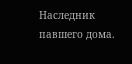Наследник павшего дома.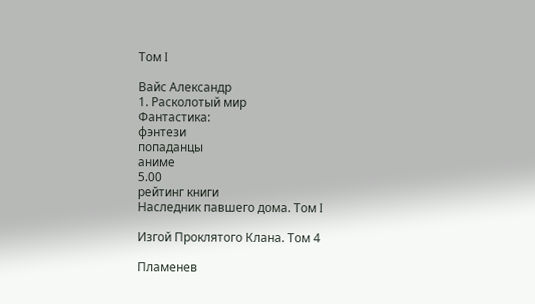Том I

Вайс Александр
1. Расколотый мир
Фантастика:
фэнтези
попаданцы
аниме
5.00
рейтинг книги
Наследник павшего дома. Том I

Изгой Проклятого Клана. Том 4

Пламенев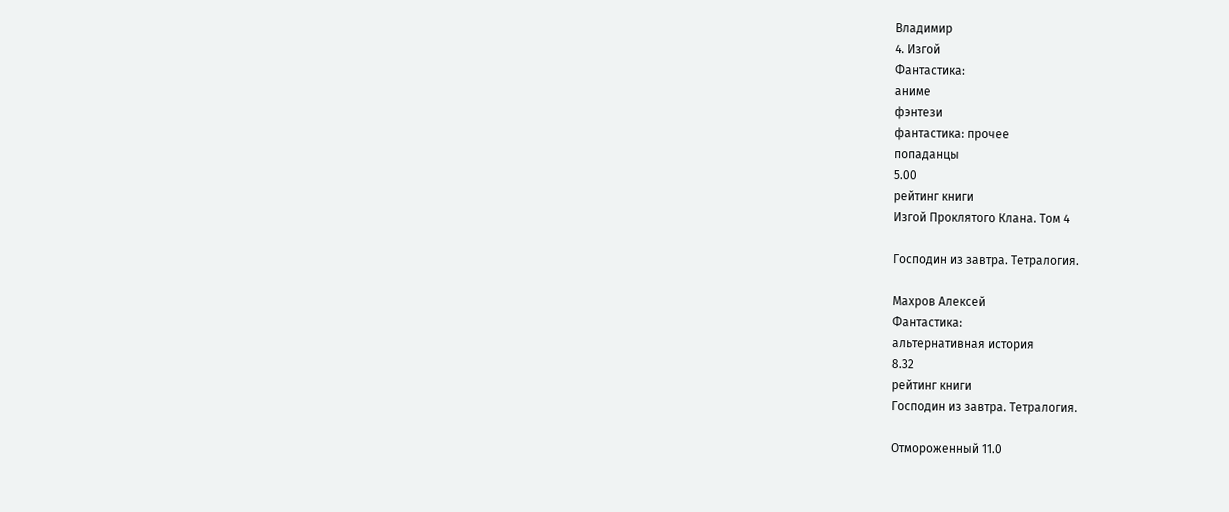Владимир
4. Изгой
Фантастика:
аниме
фэнтези
фантастика: прочее
попаданцы
5.00
рейтинг книги
Изгой Проклятого Клана. Том 4

Господин из завтра. Тетралогия.

Махров Алексей
Фантастика:
альтернативная история
8.32
рейтинг книги
Господин из завтра. Тетралогия.

Отмороженный 11.0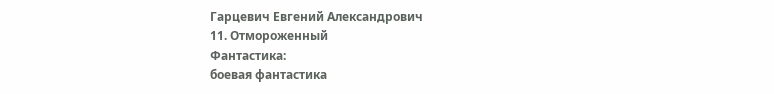Гарцевич Евгений Александрович
11. Отмороженный
Фантастика:
боевая фантастика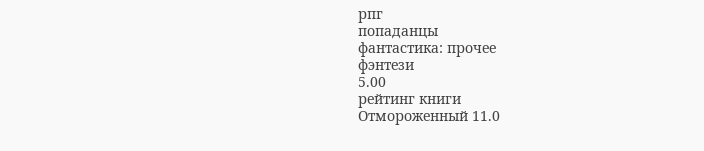рпг
попаданцы
фантастика: прочее
фэнтези
5.00
рейтинг книги
Отмороженный 11.0